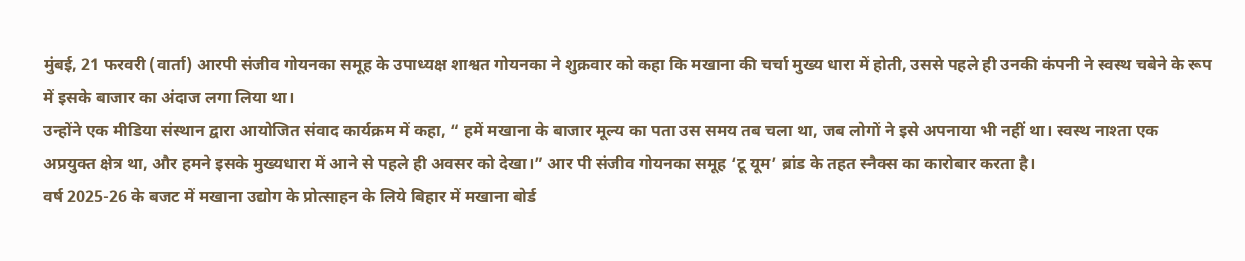मुंबई, 21 फरवरी (वार्ता) आरपी संजीव गोयनका समूह के उपाध्यक्ष शाश्वत गोयनका ने शुक्रवार को कहा कि मखाना की चर्चा मुख्य धारा में होती, उससे पहले ही उनकी कंपनी ने स्वस्थ चबेने के रूप में इसके बाजार का अंदाज लगा लिया था।
उन्होंने एक मीडिया संस्थान द्वारा आयोजित संवाद कार्यक्रम में कहा, “ हमें मखाना के बाजार मूल्य का पता उस समय तब चला था, जब लोगों ने इसे अपनाया भी नहीं था। स्वस्थ नाश्ता एक अप्रयुक्त क्षेत्र था, और हमने इसके मुख्यधारा में आने से पहले ही अवसर को देखा।” आर पी संजीव गोयनका समूह ‘टू यूम’ ब्रांड के तहत स्नैक्स का कारोबार करता है।
वर्ष 2025-26 के बजट में मखाना उद्योग के प्रोत्साहन के लिये बिहार में मखाना बोर्ड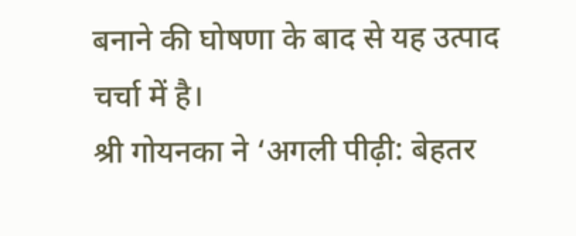बनाने की घोषणा के बाद से यह उत्पाद चर्चा में है।
श्री गोयनका ने ‘अगली पीढ़ी: बेहतर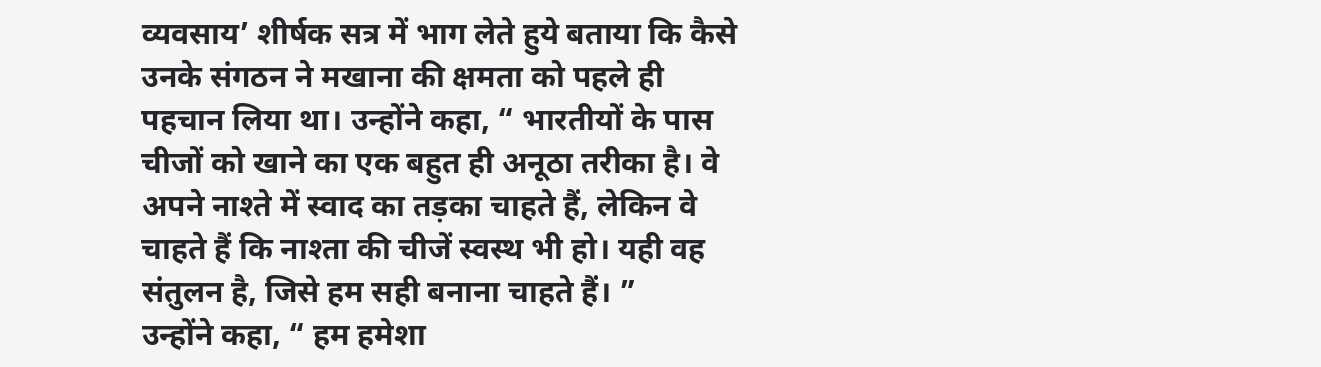व्यवसाय’ शीर्षक सत्र में भाग लेते हुये बताया कि कैसे उनके संगठन ने मखाना की क्षमता को पहले ही पहचान लिया था। उन्होंने कहा, “ भारतीयों के पास चीजों को खाने का एक बहुत ही अनूठा तरीका है। वे अपने नाश्ते में स्वाद का तड़का चाहते हैं, लेकिन वे चाहते हैं कि नाश्ता की चीजें स्वस्थ भी हो। यही वह संतुलन है, जिसे हम सही बनाना चाहते हैं। ”
उन्होंने कहा, “ हम हमेशा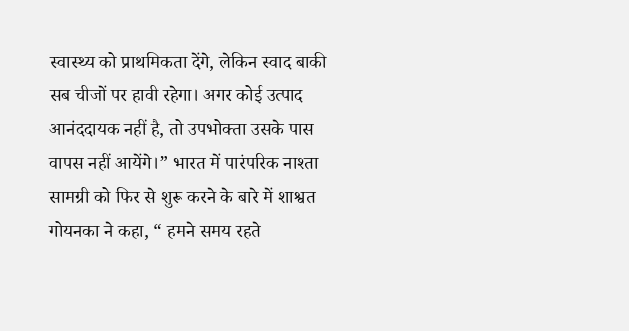स्वास्थ्य को प्राथमिकता देंगे, लेकिन स्वाद बाकी सब चीजों पर हावी रहेगा। अगर कोई उत्पाद आनंददायक नहीं है, तो उपभोक्ता उसके पास वापस नहीं आयेंगे।” भारत में पारंपरिक नाश्ता सामग्री को फिर से शुरू करने के बारे में शाश्वत गोयनका ने कहा, “ हमने समय रहते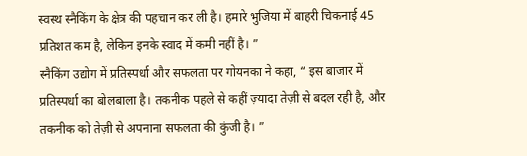स्वस्थ स्नैकिंग के क्षेत्र की पहचान कर ली है। हमारे भुजिया में बाहरी चिकनाई 45 प्रतिशत कम है, लेकिन इनके स्वाद में कमी नहीं है। ”
स्नैकिंग उद्योग में प्रतिस्पर्धा और सफलता पर गोयनका ने कहा, “ इस बाजार में प्रतिस्पर्धा का बोलबाला है। तकनीक पहले से कहीं ज़्यादा तेज़ी से बदल रही है, और तकनीक को तेज़ी से अपनाना सफलता की कुंजी है। ”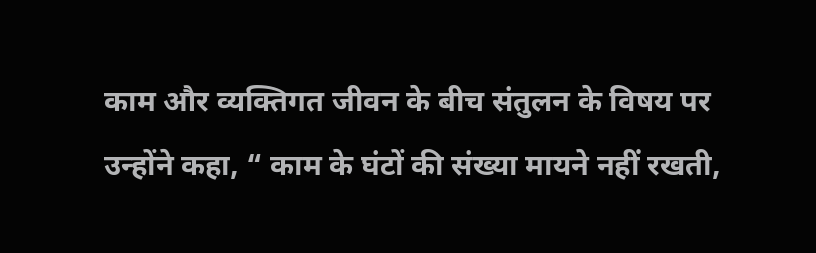काम और व्यक्तिगत जीवन के बीच संतुलन के विषय पर उन्होंने कहा, “ काम के घंटों की संख्या मायने नहीं रखती,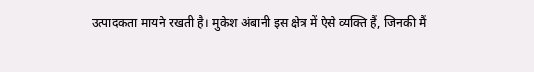उत्पादकता मायने रखती है। मुकेश अंबानी इस क्षेत्र में ऐसे व्यक्ति हैं, जिनकी मैं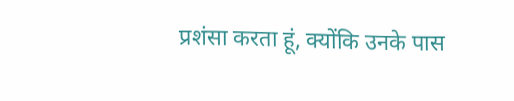प्रशंसा करता हूं, क्योंकि उनके पास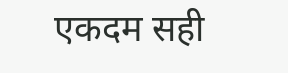एकदम सही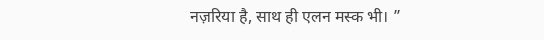नज़रिया है, साथ ही एलन मस्क भी। ”